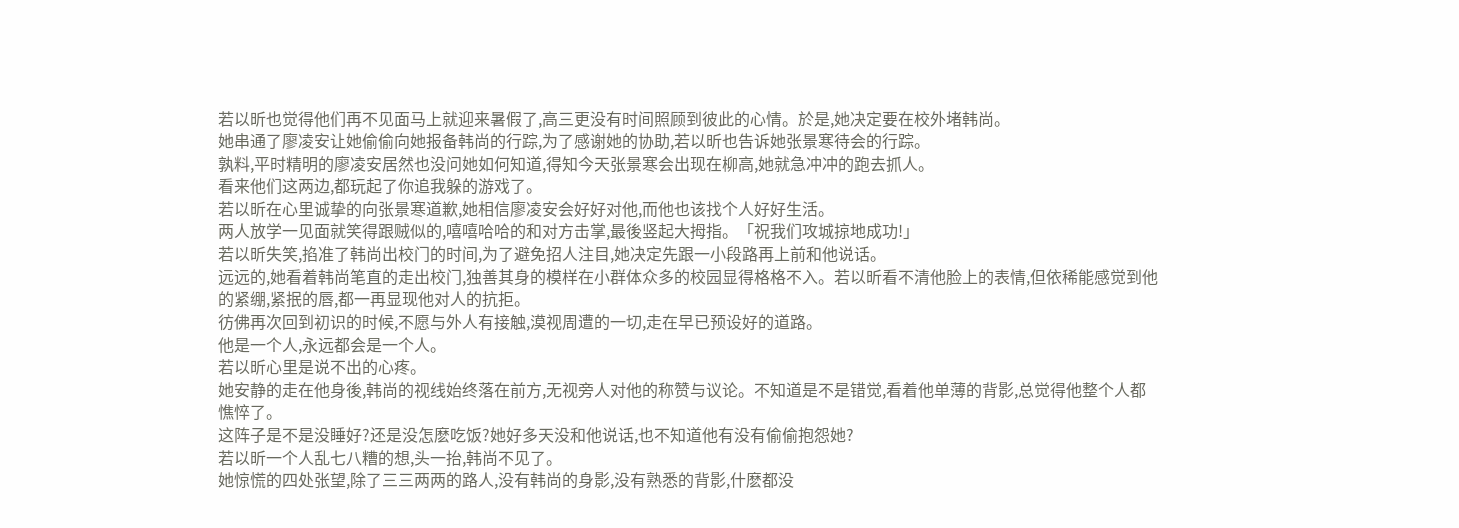若以昕也觉得他们再不见面马上就迎来暑假了,高三更没有时间照顾到彼此的心情。於是,她决定要在校外堵韩尚。
她串通了廖凌安让她偷偷向她报备韩尚的行踪,为了感谢她的协助,若以昕也告诉她张景寒待会的行踪。
孰料,平时精明的廖凌安居然也没问她如何知道,得知今天张景寒会出现在柳高,她就急冲冲的跑去抓人。
看来他们这两边,都玩起了你追我躲的游戏了。
若以昕在心里诚挚的向张景寒道歉,她相信廖凌安会好好对他,而他也该找个人好好生活。
两人放学一见面就笑得跟贼似的,嘻嘻哈哈的和对方击掌,最後竖起大拇指。「祝我们攻城掠地成功!」
若以昕失笑,掐准了韩尚出校门的时间,为了避免招人注目,她决定先跟一小段路再上前和他说话。
远远的,她看着韩尚笔直的走出校门,独善其身的模样在小群体众多的校园显得格格不入。若以昕看不清他脸上的表情,但依稀能感觉到他的紧绷,紧抿的唇,都一再显现他对人的抗拒。
彷佛再次回到初识的时候,不愿与外人有接触,漠视周遭的一切,走在早已预设好的道路。
他是一个人,永远都会是一个人。
若以昕心里是说不出的心疼。
她安静的走在他身後,韩尚的视线始终落在前方,无视旁人对他的称赞与议论。不知道是不是错觉,看着他单薄的背影,总觉得他整个人都憔悴了。
这阵子是不是没睡好?还是没怎麽吃饭?她好多天没和他说话,也不知道他有没有偷偷抱怨她?
若以昕一个人乱七八糟的想,头一抬,韩尚不见了。
她惊慌的四处张望,除了三三两两的路人,没有韩尚的身影,没有熟悉的背影,什麽都没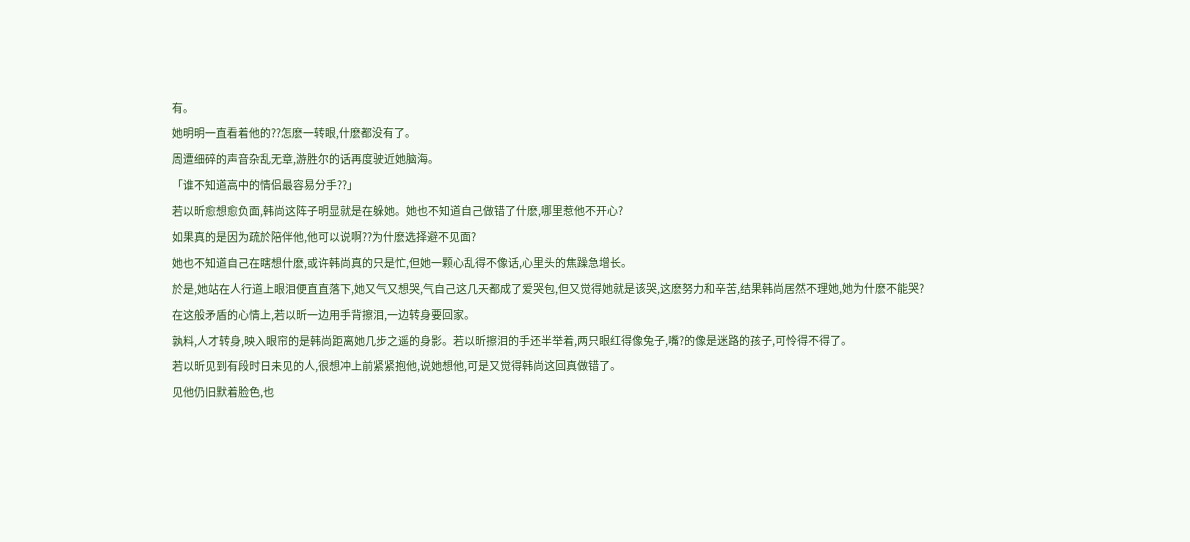有。
她明明一直看着他的??怎麽一转眼,什麽都没有了。
周遭细碎的声音杂乱无章,游胜尔的话再度驶近她脑海。
「谁不知道高中的情侣最容易分手??」
若以昕愈想愈负面,韩尚这阵子明显就是在躲她。她也不知道自己做错了什麽,哪里惹他不开心?
如果真的是因为疏於陪伴他,他可以说啊??为什麽选择避不见面?
她也不知道自己在瞎想什麽,或许韩尚真的只是忙,但她一颗心乱得不像话,心里头的焦躁急增长。
於是,她站在人行道上眼泪便直直落下,她又气又想哭,气自己这几天都成了爱哭包,但又觉得她就是该哭,这麽努力和辛苦,结果韩尚居然不理她,她为什麽不能哭?
在这般矛盾的心情上,若以昕一边用手背擦泪,一边转身要回家。
孰料,人才转身,映入眼帘的是韩尚距离她几步之遥的身影。若以昕擦泪的手还半举着,两只眼红得像兔子,嘴?的像是迷路的孩子,可怜得不得了。
若以昕见到有段时日未见的人,很想冲上前紧紧抱他,说她想他,可是又觉得韩尚这回真做错了。
见他仍旧默着脸色,也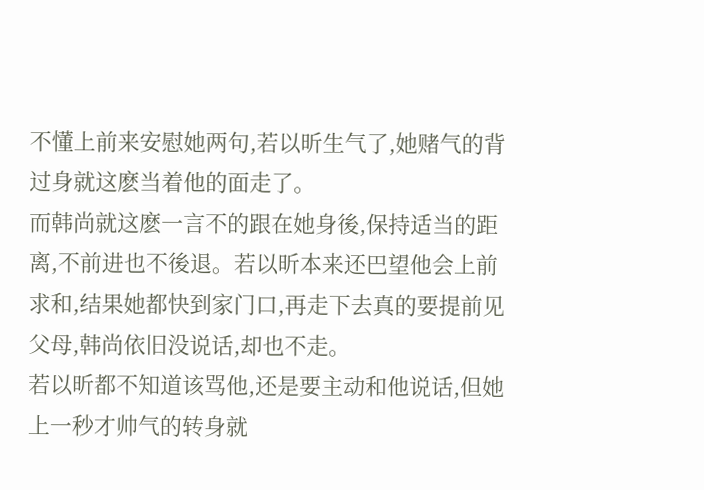不懂上前来安慰她两句,若以昕生气了,她赌气的背过身就这麽当着他的面走了。
而韩尚就这麽一言不的跟在她身後,保持适当的距离,不前进也不後退。若以昕本来还巴望他会上前求和,结果她都快到家门口,再走下去真的要提前见父母,韩尚依旧没说话,却也不走。
若以昕都不知道该骂他,还是要主动和他说话,但她上一秒才帅气的转身就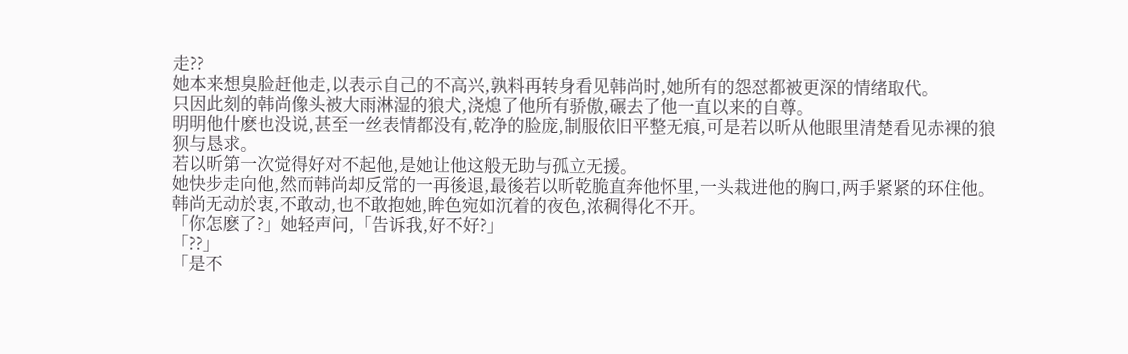走??
她本来想臭脸赶他走,以表示自己的不高兴,孰料再转身看见韩尚时,她所有的怨怼都被更深的情绪取代。
只因此刻的韩尚像头被大雨淋湿的狼犬,浇熄了他所有骄傲,碾去了他一直以来的自尊。
明明他什麽也没说,甚至一丝表情都没有,乾净的脸庞,制服依旧平整无痕,可是若以昕从他眼里清楚看见赤裸的狼狈与恳求。
若以昕第一次觉得好对不起他,是她让他这般无助与孤立无援。
她快步走向他,然而韩尚却反常的一再後退,最後若以昕乾脆直奔他怀里,一头栽进他的胸口,两手紧紧的环住他。
韩尚无动於衷,不敢动,也不敢抱她,眸色宛如沉着的夜色,浓稠得化不开。
「你怎麽了?」她轻声问,「告诉我,好不好?」
「??」
「是不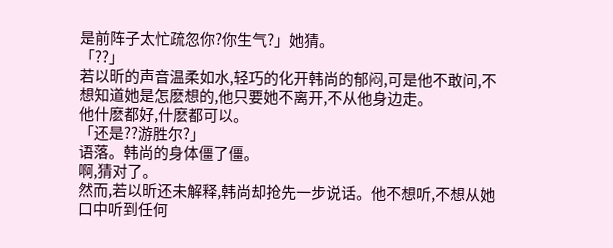是前阵子太忙疏忽你?你生气?」她猜。
「??」
若以昕的声音温柔如水,轻巧的化开韩尚的郁闷,可是他不敢问,不想知道她是怎麽想的,他只要她不离开,不从他身边走。
他什麽都好,什麽都可以。
「还是??游胜尔?」
语落。韩尚的身体僵了僵。
啊,猜对了。
然而,若以昕还未解释,韩尚却抢先一步说话。他不想听,不想从她口中听到任何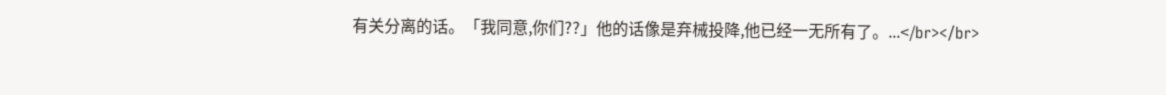有关分离的话。「我同意,你们??」他的话像是弃械投降,他已经一无所有了。...</br></br>